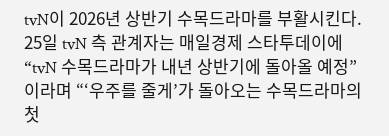tvN이 2026년 상반기 수목드라마를 부활시킨다.
25일 tvN 측 관계자는 매일경제 스타투데이에 “tvN 수목드라마가 내년 상반기에 돌아올 예정”이라며 “‘우주를 줄게’가 돌아오는 수목드라마의 첫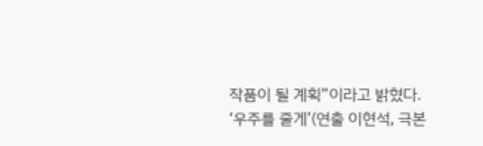작품이 될 계획”이라고 밝혔다.
‘우주를 줄게’(연출 이현석, 극본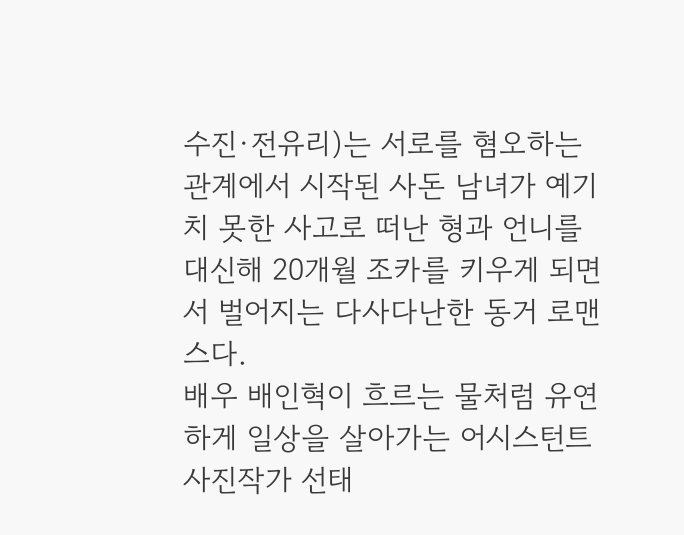수진·전유리)는 서로를 혐오하는 관계에서 시작된 사돈 남녀가 예기치 못한 사고로 떠난 형과 언니를 대신해 20개월 조카를 키우게 되면서 벌어지는 다사다난한 동거 로맨스다.
배우 배인혁이 흐르는 물처럼 유연하게 일상을 살아가는 어시스턴트 사진작가 선태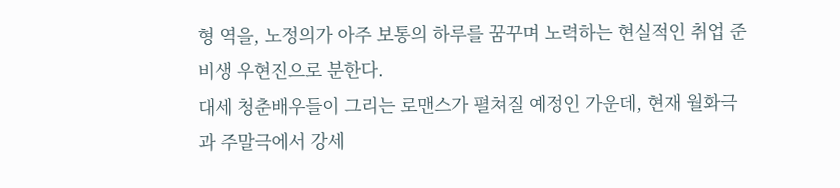형 역을, 노정의가 아주 보통의 하루를 꿈꾸며 노력하는 현실적인 취업 준비생 우현진으로 분한다.
대세 청춘배우들이 그리는 로맨스가 펼쳐질 예정인 가운데, 현재 월화극과 주말극에서 강세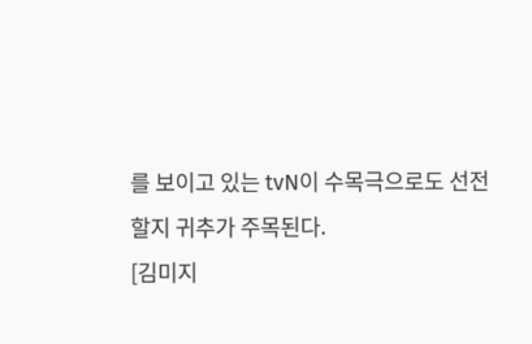를 보이고 있는 tvN이 수목극으로도 선전할지 귀추가 주목된다.
[김미지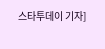스타투데이 기자]